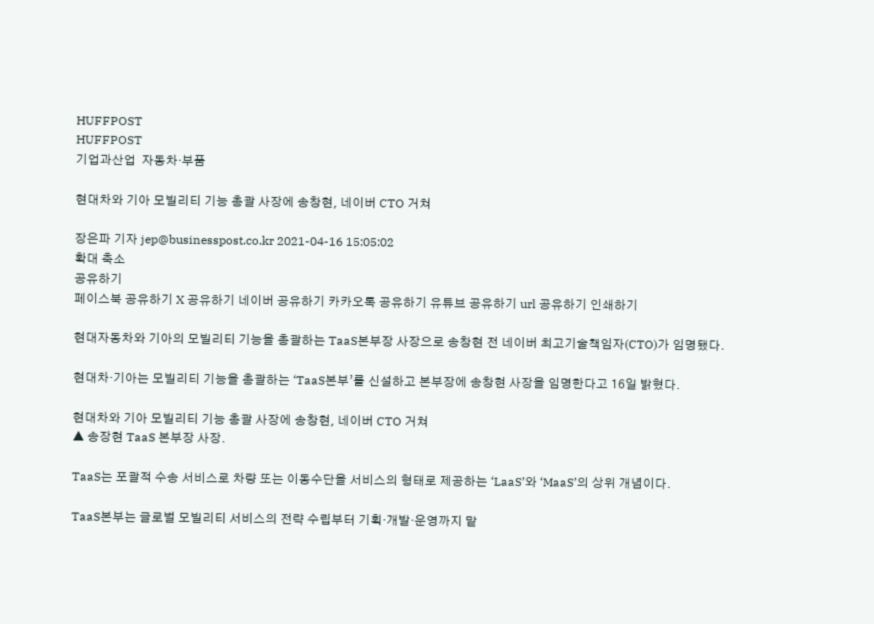HUFFPOST
HUFFPOST
기업과산업  자동차·부품

현대차와 기아 모빌리티 기능 총괄 사장에 송창현, 네이버 CTO 거쳐

장은파 기자 jep@businesspost.co.kr 2021-04-16 15:05:02
확대 축소
공유하기
페이스북 공유하기 X 공유하기 네이버 공유하기 카카오톡 공유하기 유튜브 공유하기 url 공유하기 인쇄하기

현대자동차와 기아의 모빌리티 기능을 총괄하는 TaaS본부장 사장으로 송창현 전 네이버 최고기술책임자(CTO)가 임명됐다.

현대차·기아는 모빌리티 기능을 총괄하는 ‘TaaS본부’를 신설하고 본부장에 송창현 사장을 임명한다고 16일 밝혔다.

현대차와 기아 모빌리티 기능 총괄 사장에 송창현, 네이버 CTO 거쳐
▲ 송장현 TaaS 본부장 사장.

TaaS는 포괄적 수송 서비스로 차량 또는 이동수단을 서비스의 형태로 제공하는 ‘LaaS’와 ‘MaaS’의 상위 개념이다.

TaaS본부는 글로벌 모빌리티 서비스의 전략 수립부터 기획·개발·운영까지 맡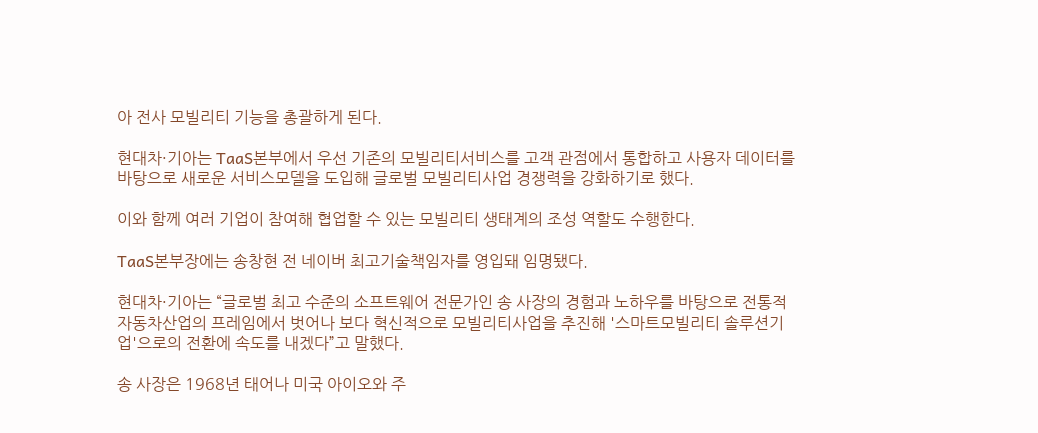아 전사 모빌리티 기능을 총괄하게 된다.

현대차·기아는 TaaS본부에서 우선 기존의 모빌리티서비스를 고객 관점에서 통합하고 사용자 데이터를 바탕으로 새로운 서비스모델을 도입해 글로벌 모빌리티사업 경쟁력을 강화하기로 했다.

이와 함께 여러 기업이 참여해 협업할 수 있는 모빌리티 생태계의 조성 역할도 수행한다.

TaaS본부장에는 송창현 전 네이버 최고기술책임자를 영입돼 임명됐다.

현대차·기아는 “글로벌 최고 수준의 소프트웨어 전문가인 송 사장의 경험과 노하우를 바탕으로 전통적 자동차산업의 프레임에서 벗어나 보다 혁신적으로 모빌리티사업을 추진해 '스마트모빌리티 솔루션기업'으로의 전환에 속도를 내겠다”고 말했다.

송 사장은 1968년 태어나 미국 아이오와 주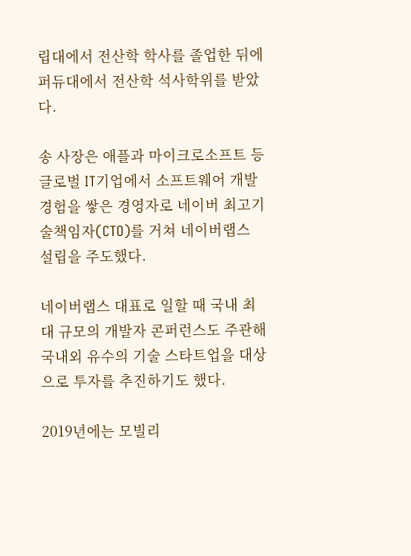립대에서 전산학 학사를 졸업한 뒤에 퍼듀대에서 전산학 석사학위를 받았다.

송 사장은 애플과 마이크로소프트 등 글로벌 IT기업에서 소프트웨어 개발 경험을 쌓은 경영자로 네이버 최고기술책임자(CTO)를 거쳐 네이버랩스 설립을 주도했다.

네이버랩스 대표로 일할 때 국내 최대 규모의 개발자 콘퍼런스도 주관해 국내외 유수의 기술 스타트업을 대상으로 투자를 추진하기도 했다.

2019년에는 모빌리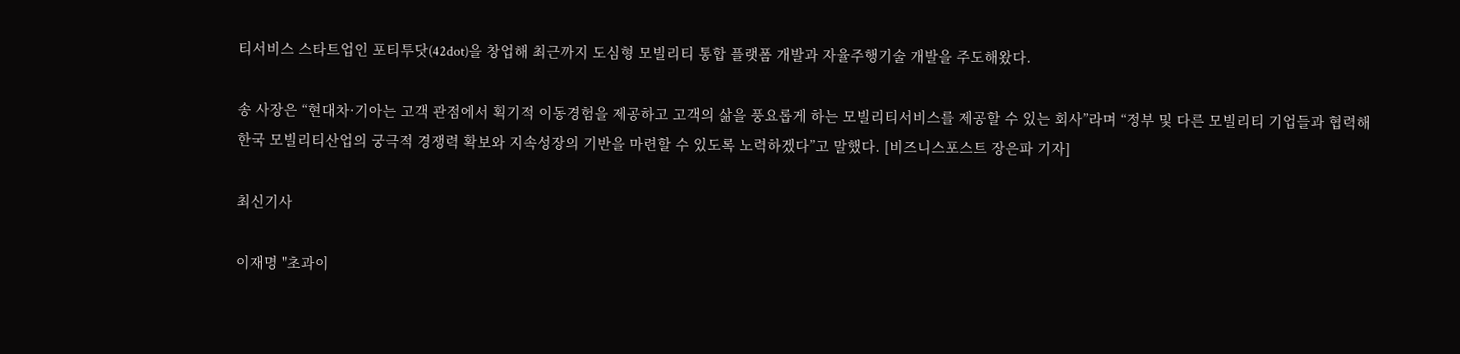티서비스 스타트업인 포티투닷(42dot)을 창업해 최근까지 도심형 모빌리티 통합 플랫폼 개발과 자율주행기술 개발을 주도해왔다.

송 사장은 “현대차·기아는 고객 관점에서 획기적 이동경험을 제공하고 고객의 삶을 풍요롭게 하는 모빌리티서비스를 제공할 수 있는 회사”라며 “정부 및 다른 모빌리티 기업들과 협력해 한국 모빌리티산업의 궁극적 경쟁력 확보와 지속성장의 기반을 마련할 수 있도록 노력하겠다”고 말했다. [비즈니스포스트 장은파 기자]

최신기사

이재명 "초과이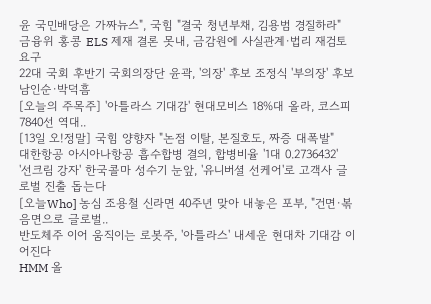윤 국민배당은 가짜뉴스", 국힘 "결국 청년부채, 김용범 경질하라"
금융위 홍콩 ELS 제재 결론 못내, 금감원에 사실관계·법리 재검토 요구
22대 국회 후반기 국회의장단 윤곽, '의장' 후보 조정식 '부의장' 후보 남인순·박덕흠
[오늘의 주목주] '아틀라스 기대감' 현대모비스 18%대 올라, 코스피 7840선 역대..
[13일 오!정말] 국힘 양향자 "논점 이탈, 본질호도, 짜증 대폭발"
대한항공 아시아나항공 흡수합병 결의, 합병비율 '1대 0.2736432'
'선크림 강자' 한국콜마 성수기 눈앞, '유니버셜 선케어'로 고객사 글로벌 진출 돕는다
[오늘Who] 농심 조용철 신라면 40주년 맞아 내놓은 포부, "건면·볶음면으로 글로벌..
반도체주 이어 움직이는 로봇주, '아틀라스' 내세운 현대차 기대감 이어진다
HMM 올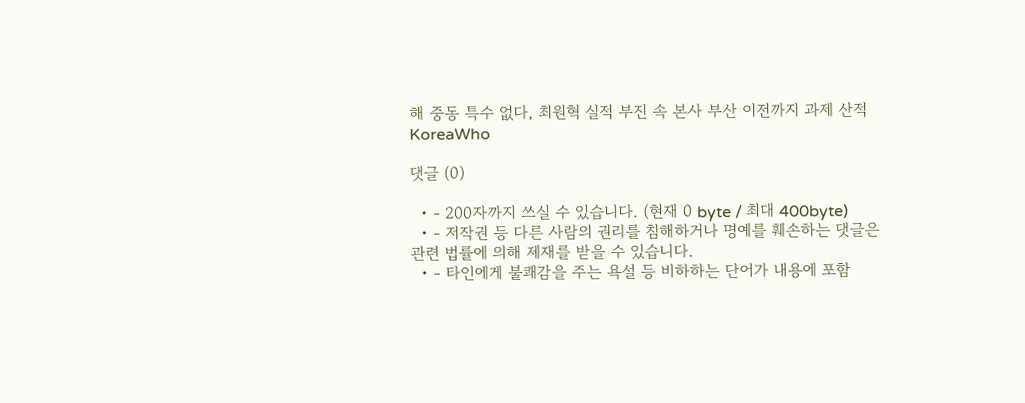해 중동 특수 없다, 최원혁 실적 부진 속 본사 부산 이전까지 과제 산적
KoreaWho

댓글 (0)

  • - 200자까지 쓰실 수 있습니다. (현재 0 byte / 최대 400byte)
  • - 저작권 등 다른 사람의 권리를 침해하거나 명예를 훼손하는 댓글은 관련 법률에 의해 제재를 받을 수 있습니다.
  • - 타인에게 불쾌감을 주는 욕설 등 비하하는 단어가 내용에 포함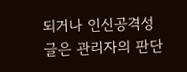되거나 인신공격성 글은 관리자의 판단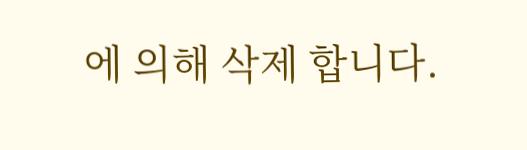에 의해 삭제 합니다.